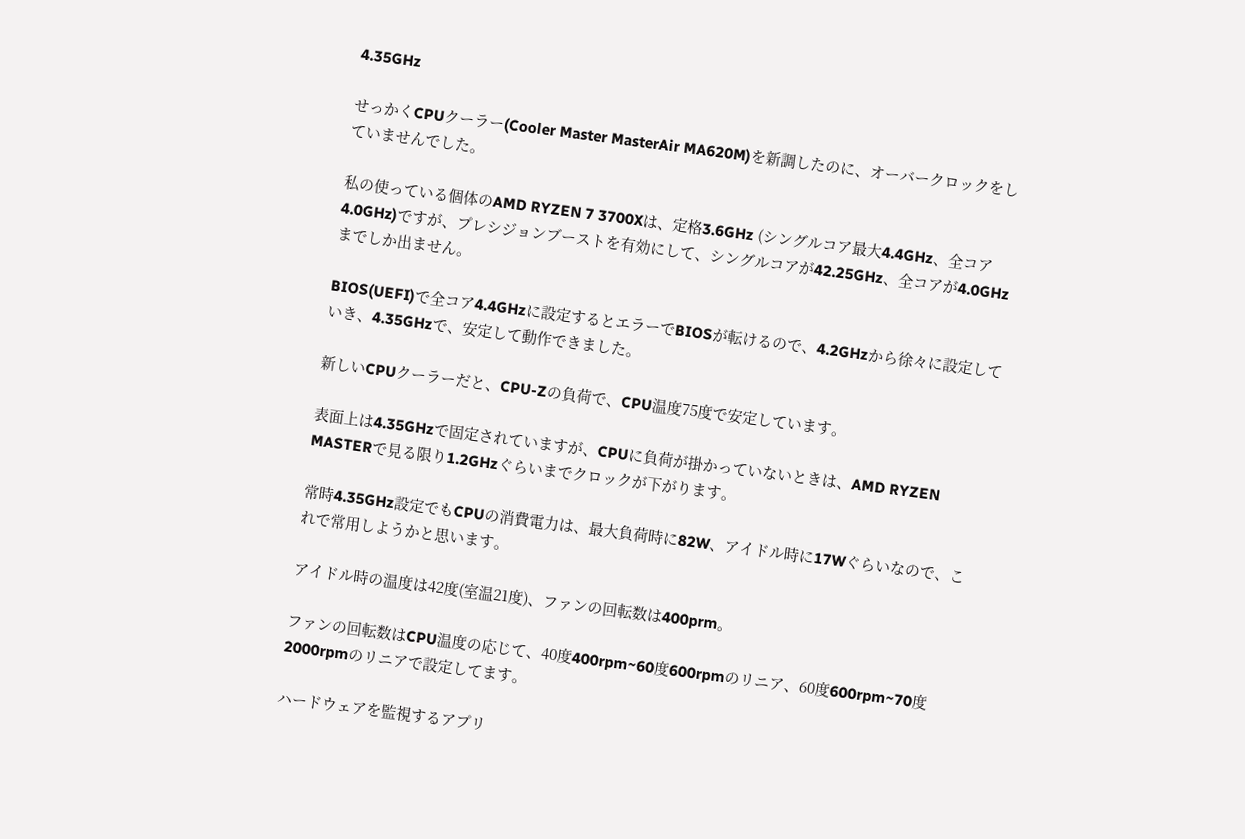4.35GHz

せっかくCPUクーラー(Cooler Master MasterAir MA620M)を新調したのに、オーバークロックをしていませんでした。

私の使っている個体のAMD RYZEN 7 3700Xは、定格3.6GHz (シングルコア最大4.4GHz、全コア4.0GHz)ですが、プレシジョンブーストを有効にして、シングルコアが42.25GHz、全コアが4.0GHzまでしか出ません。

BIOS(UEFI)で全コア4.4GHzに設定するとエラーでBIOSが転けるので、4.2GHzから徐々に設定していき、4.35GHzで、安定して動作できました。

新しいCPUクーラーだと、CPU-Zの負荷で、CPU温度75度で安定しています。

表面上は4.35GHzで固定されていますが、CPUに負荷が掛かっていないときは、AMD RYZEN MASTERで見る限り1.2GHzぐらいまでクロックが下がります。

常時4.35GHz設定でもCPUの消費電力は、最大負荷時に82W、アイドル時に17Wぐらいなので、これで常用しようかと思います。

アイドル時の温度は42度(室温21度)、ファンの回転数は400prm。

ファンの回転数はCPU温度の応じて、40度400rpm~60度600rpmのリニア、60度600rpm~70度2000rpmのリニアで設定してます。

ハードウェアを監視するアプリ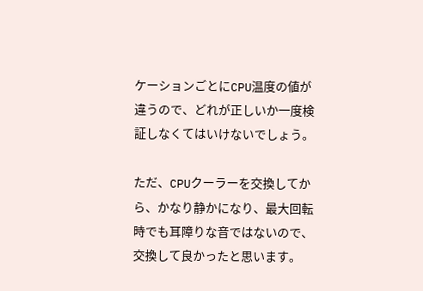ケーションごとにCPU温度の値が違うので、どれが正しいか一度検証しなくてはいけないでしょう。

ただ、CPUクーラーを交換してから、かなり静かになり、最大回転時でも耳障りな音ではないので、交換して良かったと思います。